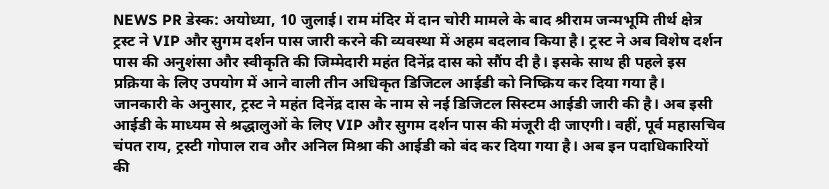NEWS PR डेस्क: अयोध्या, 10 जुलाई। राम मंदिर में दान चोरी मामले के बाद श्रीराम जन्मभूमि तीर्थ क्षेत्र ट्रस्ट ने VIP और सुगम दर्शन पास जारी करने की व्यवस्था में अहम बदलाव किया है। ट्रस्ट ने अब विशेष दर्शन पास की अनुशंसा और स्वीकृति की जिम्मेदारी महंत दिनेंद्र दास को सौंप दी है। इसके साथ ही पहले इस प्रक्रिया के लिए उपयोग में आने वाली तीन अधिकृत डिजिटल आईडी को निष्क्रिय कर दिया गया है।
जानकारी के अनुसार, ट्रस्ट ने महंत दिनेंद्र दास के नाम से नई डिजिटल सिस्टम आईडी जारी की है। अब इसी आईडी के माध्यम से श्रद्धालुओं के लिए VIP और सुगम दर्शन पास की मंजूरी दी जाएगी। वहीं, पूर्व महासचिव चंपत राय, ट्रस्टी गोपाल राव और अनिल मिश्रा की आईडी को बंद कर दिया गया है। अब इन पदाधिकारियों की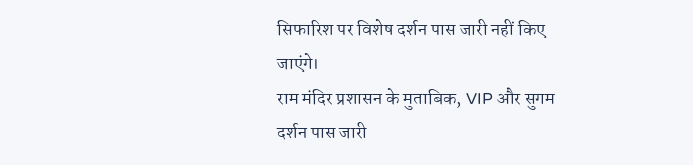सिफारिश पर विशेष दर्शन पास जारी नहीं किए जाएंगे।
राम मंदिर प्रशासन के मुताबिक, VIP और सुगम दर्शन पास जारी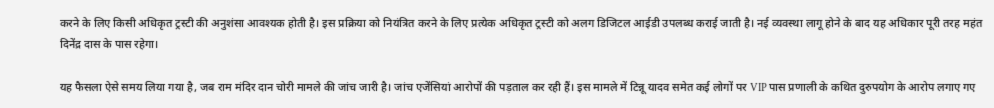करने के लिए किसी अधिकृत ट्रस्टी की अनुशंसा आवश्यक होती है। इस प्रक्रिया को नियंत्रित करने के लिए प्रत्येक अधिकृत ट्रस्टी को अलग डिजिटल आईडी उपलब्ध कराई जाती है। नई व्यवस्था लागू होने के बाद यह अधिकार पूरी तरह महंत दिनेंद्र दास के पास रहेगा।

यह फैसला ऐसे समय लिया गया है, जब राम मंदिर दान चोरी मामले की जांच जारी है। जांच एजेंसियां आरोपों की पड़ताल कर रही हैं। इस मामले में टिन्नू यादव समेत कई लोगों पर VIP पास प्रणाली के कथित दुरुपयोग के आरोप लगाए गए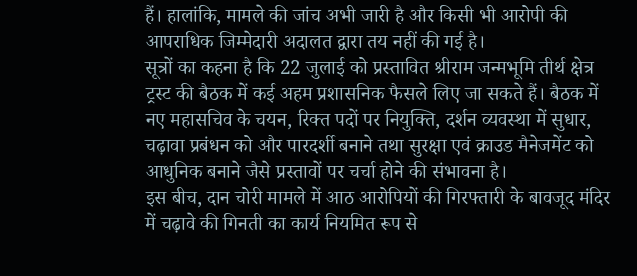हैं। हालांकि, मामले की जांच अभी जारी है और किसी भी आरोपी की आपराधिक जिम्मेदारी अदालत द्वारा तय नहीं की गई है।
सूत्रों का कहना है कि 22 जुलाई को प्रस्तावित श्रीराम जन्मभूमि तीर्थ क्षेत्र ट्रस्ट की बैठक में कई अहम प्रशासनिक फैसले लिए जा सकते हैं। बैठक में नए महासचिव के चयन, रिक्त पदों पर नियुक्ति, दर्शन व्यवस्था में सुधार, चढ़ावा प्रबंधन को और पारदर्शी बनाने तथा सुरक्षा एवं क्राउड मैनेजमेंट को आधुनिक बनाने जैसे प्रस्तावों पर चर्चा होने की संभावना है।
इस बीच, दान चोरी मामले में आठ आरोपियों की गिरफ्तारी के बावजूद मंदिर में चढ़ावे की गिनती का कार्य नियमित रूप से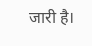जारी है।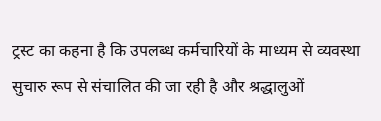ट्रस्ट का कहना है कि उपलब्ध कर्मचारियों के माध्यम से व्यवस्था सुचारु रूप से संचालित की जा रही है और श्रद्धालुओं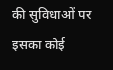की सुविधाओं पर इसका कोई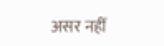असर नहीं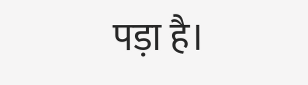पड़ा है।